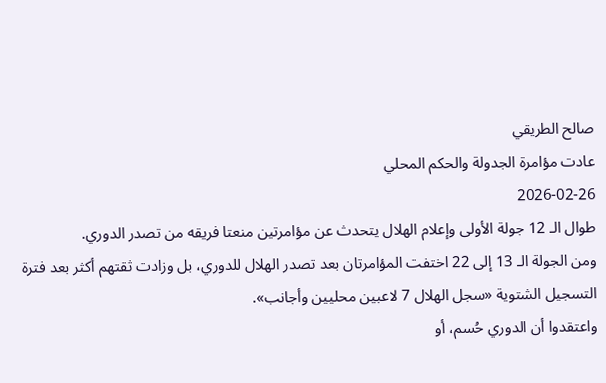صالح الطريقي
عادت مؤامرة الجدولة والحكم المحلي
2026-02-26
طوال الـ 12 جولة الأولى وإعلام الهلال يتحدث عن مؤامرتين منعتا فريقه من تصدر الدوري.
ومن الجولة الـ 13 إلى 22 اختفت المؤامرتان بعد تصدر الهلال للدوري، بل وزادت ثقتهم أكثر بعد فترة التسجيل الشتوية «سجل الهلال 7 لاعبين محليين وأجانب».
واعتقدوا أن الدوري حُسم، أو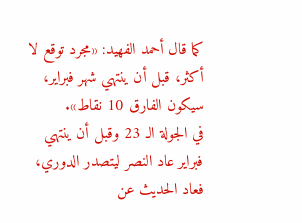كما قال أحمد الفهيد: «مجرد توقع لا أكثر، قبل أن ينتهي شهر فبراير، سيكون الفارق 10 نقاط».
في الجولة الـ 23 وقبل أن ينتهي فبراير عاد النصر ليتصدر الدوري، فعاد الحديث عن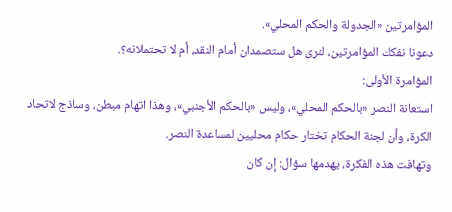المؤامرتين «الجدولة والحكم المحلي».
دعونا نفكك المؤامرتين، لنرى هل ستصمدان أمام النقد، أم لا تحتملانه؟.
المؤامرة الأولى:
استعانة النصر «بالحكم المحلي»، وليس «بالحكم الأجنبي»، وهذا اتهام مبطن، وساذج لاتحاد الكرة، وأن لجنة الحكام تختار حكام محليين لمساعدة النصر.
وتهافت هذه الفكرة، يهدمها سؤال: إن كان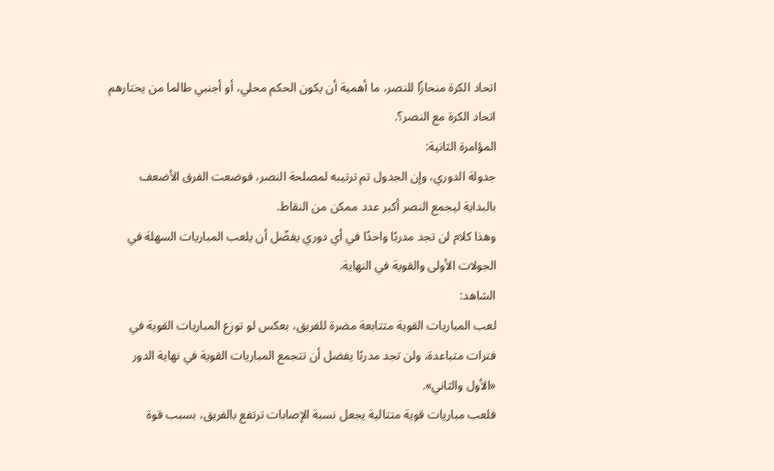اتحاد الكرة منحازًا للنصر، ما أهمية أن يكون الحكم محلي، أو أجنبي طالما من يختارهم اتحاد الكرة مع النصر؟.
المؤامرة الثانية:
جدولة الدوري، وإن الجدول تم ترتيبه لمصلحة النصر، فوضعت الفرق الأضعف بالبداية ليجمع النصر أكبر عدد ممكن من النقاط.
وهذا كلام لن تجد مدربًا واحدًا في أي دوري يفضّل أن يلعب المباريات السهلة في الجولات الأولى والقوية في النهاية.
الشاهد:
لعب المباريات القوية متتابعة مضرة للفريق، بعكس لو توزع المباريات القوية في فترات متباعدة، ولن تجد مدربًا يفضل أن تتجمع المباريات القوية في نهاية الدور «الأول والثاني».
فلعب مباريات قوية متتالية يجعل نسبة الإصابات ترتفع بالفريق، بسبب قوة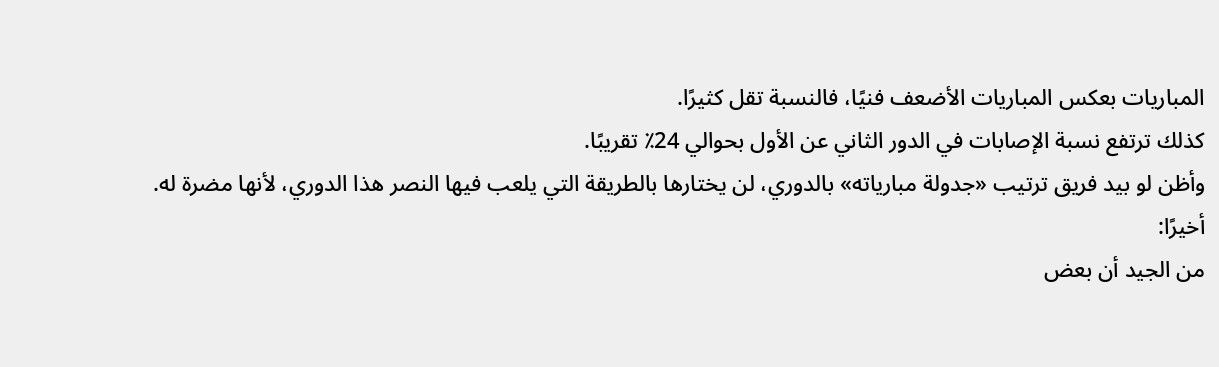المباريات بعكس المباريات الأضعف فنيًا، فالنسبة تقل كثيرًا.
كذلك ترتفع نسبة الإصابات في الدور الثاني عن الأول بحوالي 24٪ تقريبًا.
وأظن لو بيد فريق ترتيب «جدولة مبارياته» بالدوري، لن يختارها بالطريقة التي يلعب فيها النصر هذا الدوري، لأنها مضرة له.
أخيرًا:
من الجيد أن بعض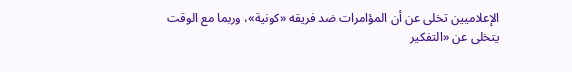الإعلاميين تخلى عن أن المؤامرات ضد فريقه «كونية»، وربما مع الوقت يتخلى عن «التفكير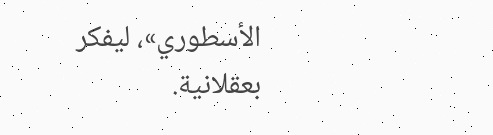الأسطوري»، ليفكر بعقلانية.